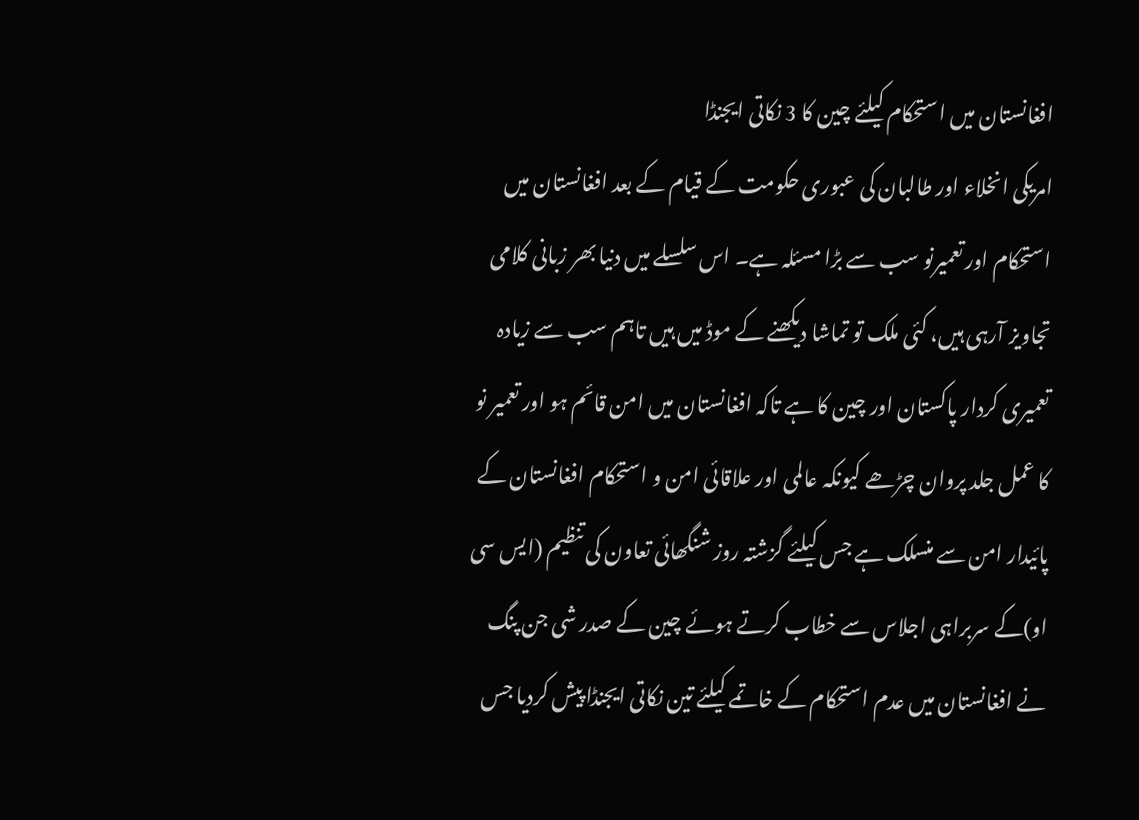افغانستان میں استحکام کیلئے چین کا 3 نکاتی ایجنڈا
امریکی انخلاء اور طالبان کی عبوری حکومت کے قیام کے بعد افغانستان میں استحکام اور تعمیرنو سب سے بڑا مسئلہ ہے۔ اس سلسلے میں دنیا بھر زبانی کلامی تجاویز آرہی ہیں، کئی ملک تو تماشا دیکھنے کے موڈ میں ہیں تاہم سب سے زیادہ تعمیری کردار پاکستان اور چین کا ہے تاکہ افغانستان میں امن قائم ہو اور تعمیر نو کا عمل جلد پروان چڑھے کیونکہ عالمی اور علاقائی امن و استحکام افغانستان کے پائیدار امن سے منسلک ہے جس کیلئے گزشتہ روز شنگھائی تعاون کی تنظیم (ایس سی او)کے سربراہی اجلاس سے خطاب کرتے ہوئے چین کے صدر شی جن پنگ نے افغانستان میں عدم استحکام کے خاتمے کیلئے تین نکاتی ایجنڈا پیش کردیا جس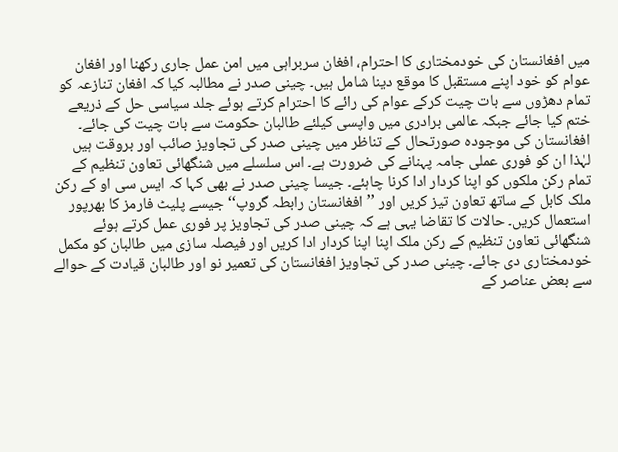میں افغانستان کی خودمختاری کا احترام، افغان سربراہی میں امن عمل جاری رکھنا اور افغان عوام کو خود اپنے مستقبل کا موقع دینا شامل ہیں۔ چینی صدر نے مطالبہ کیا کہ افغان تنازعہ کو تمام دھڑوں سے بات چیت کرکے عوام کی رائے کا احترام کرتے ہوئے جلد سیاسی حل کے ذریعے ختم کیا جائے جبکہ عالمی برادری میں واپسی کیلئے طالبان حکومت سے بات چیت کی جائے۔ افغانستان کی موجودہ صورتحال کے تناظر میں چینی صدر کی تجاویز صائب اور بروقت ہیں لہٰذا ان کو فوری عملی جامہ پہنانے کی ضرورت ہے۔ اس سلسلے میں شنگھائی تعاون تنظیم کے تمام رکن ملکوں کو اپنا کردار ادا کرنا چاہئے۔ جیسا چینی صدر نے بھی کہا کہ ایس سی او کے رکن ملک کابل کے ساتھ تعاون تیز کریں اور ’’افغانستان رابطہ گروپ‘‘ جیسے پلیٹ فارمز کا بھرپور استعمال کریں۔ حالات کا تقاضا یہی ہے کہ چینی صدر کی تجاویز پر فوری عمل کرتے ہوئے شنگھائی تعاون تنظیم کے رکن ملک اپنا اپنا کردار ادا کریں اور فیصلہ سازی میں طالبان کو مکمل خودمختاری دی جائے۔ چینی صدر کی تجاویز افغانستان کی تعمیر نو اور طالبان قیادت کے حوالے سے بعض عناصر کے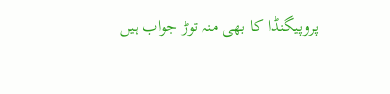پروپیگنڈا کا بھی منہ توڑ جواب ہیں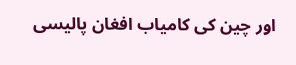اور چین کی کامیاب افغان پالیسی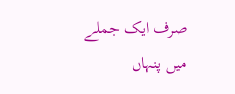صرف ایک جملے میں پنہاں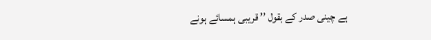ہے چینی صدر کے بقول ’’ قریبی ہمسائے ہونے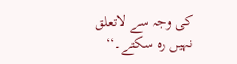کی وجہ سے لاتعلق نہیں رہ سکتے۔‘‘